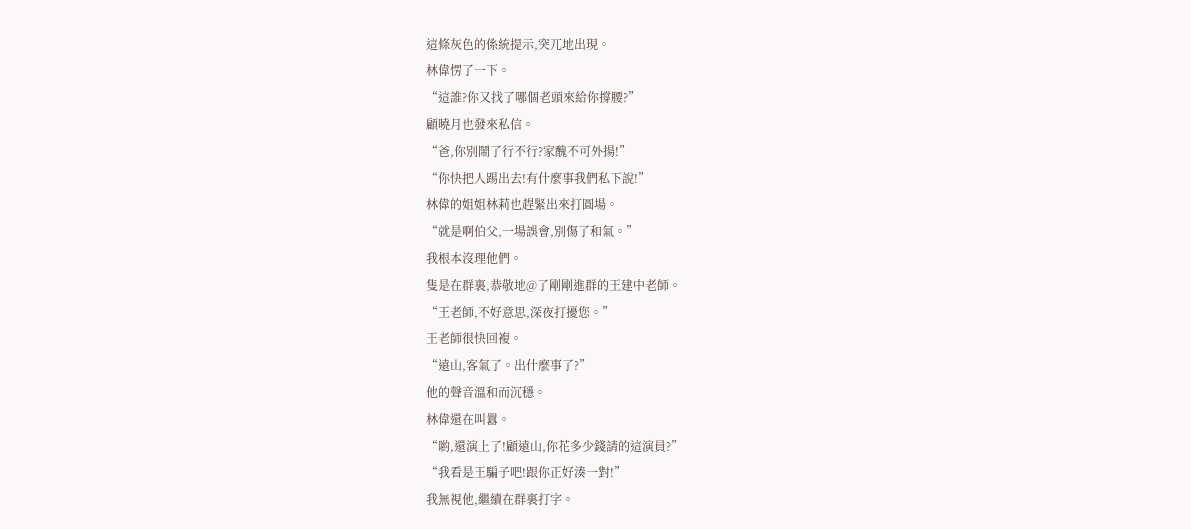這條灰色的係統提示,突兀地出現。
林偉愣了一下。
“這誰?你又找了哪個老頭來給你撐腰?”
顧曉月也發來私信。
“爸,你別鬧了行不行?家醜不可外揚!”
“你快把人踢出去!有什麼事我們私下說!”
林偉的姐姐林莉也趕緊出來打圓場。
“就是啊伯父,一場誤會,別傷了和氣。”
我根本沒理他們。
隻是在群裏,恭敬地@了剛剛進群的王建中老師。
“王老師,不好意思,深夜打擾您。”
王老師很快回複。
“遠山,客氣了。出什麼事了?”
他的聲音溫和而沉穩。
林偉還在叫囂。
“喲,還演上了!顧遠山,你花多少錢請的這演員?”
“我看是王騙子吧!跟你正好湊一對!”
我無視他,繼續在群裏打字。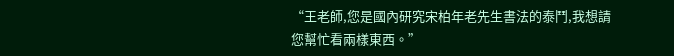“王老師,您是國內研究宋柏年老先生書法的泰鬥,我想請您幫忙看兩樣東西。”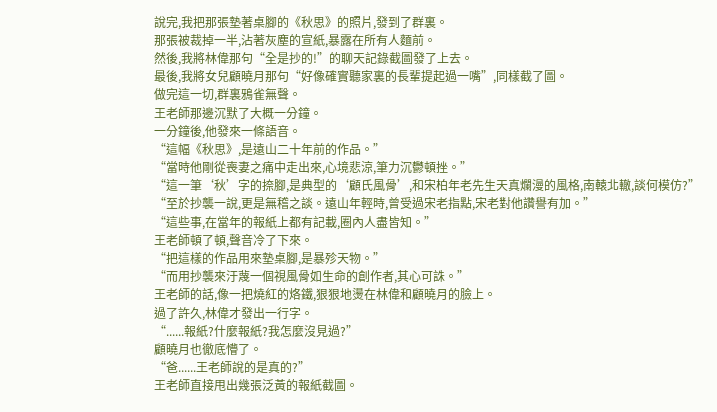說完,我把那張墊著桌腳的《秋思》的照片,發到了群裏。
那張被裁掉一半,沾著灰塵的宣紙,暴露在所有人麵前。
然後,我將林偉那句“全是抄的!”的聊天記錄截圖發了上去。
最後,我將女兒顧曉月那句“好像確實聽家裏的長輩提起過一嘴”,同樣截了圖。
做完這一切,群裏鴉雀無聲。
王老師那邊沉默了大概一分鐘。
一分鐘後,他發來一條語音。
“這幅《秋思》,是遠山二十年前的作品。”
“當時他剛從喪妻之痛中走出來,心境悲涼,筆力沉鬱頓挫。”
“這一筆‘秋’字的捺腳,是典型的‘顧氏風骨’,和宋柏年老先生天真爛漫的風格,南轅北轍,談何模仿?”
“至於抄襲一說,更是無稽之談。遠山年輕時,曾受過宋老指點,宋老對他讚譽有加。”
“這些事,在當年的報紙上都有記載,圈內人盡皆知。”
王老師頓了頓,聲音冷了下來。
“把這樣的作品用來墊桌腳,是暴殄天物。”
“而用抄襲來汙蔑一個視風骨如生命的創作者,其心可誅。”
王老師的話,像一把燒紅的烙鐵,狠狠地燙在林偉和顧曉月的臉上。
過了許久,林偉才發出一行字。
“......報紙?什麼報紙?我怎麼沒見過?”
顧曉月也徹底懵了。
“爸......王老師說的是真的?”
王老師直接甩出幾張泛黃的報紙截圖。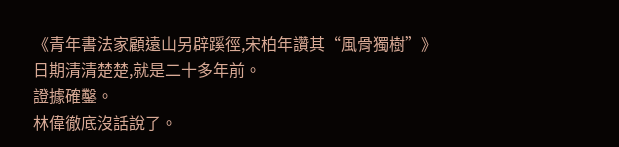《青年書法家顧遠山另辟蹊徑,宋柏年讚其“風骨獨樹”》
日期清清楚楚,就是二十多年前。
證據確鑿。
林偉徹底沒話說了。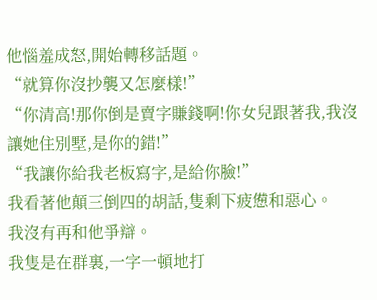他惱羞成怒,開始轉移話題。
“就算你沒抄襲又怎麼樣!”
“你清高!那你倒是賣字賺錢啊!你女兒跟著我,我沒讓她住別墅,是你的錯!”
“我讓你給我老板寫字,是給你臉!”
我看著他顛三倒四的胡話,隻剩下疲憊和惡心。
我沒有再和他爭辯。
我隻是在群裏,一字一頓地打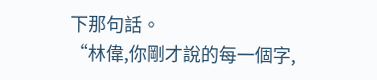下那句話。
“林偉,你剛才說的每一個字,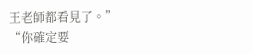王老師都看見了。”
“你確定要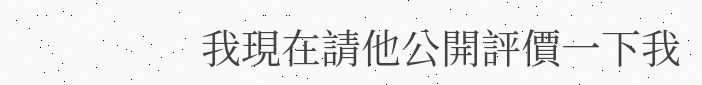我現在請他公開評價一下我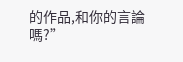的作品,和你的言論嗎?”